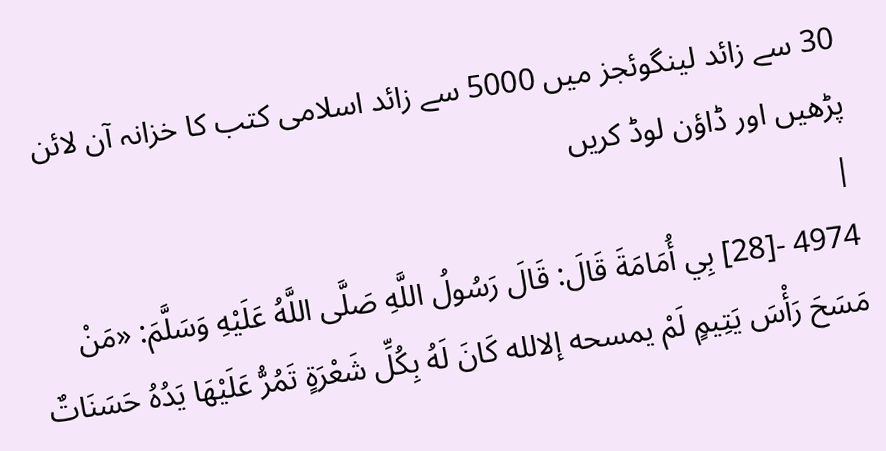30 سے زائد لینگوئجز میں 5000 سے زائد اسلامی کتب کا خزانہ آن لائن پڑھیں اور ڈاؤن لوڈ کریں
|
4974 -[28] بِي أُمَامَةَ قَالَ: قَالَ رَسُولُ اللَّهِ صَلَّى اللَّهُ عَلَيْهِ وَسَلَّمَ: «مَنْ مَسَحَ رَأْسَ يَتِيمٍ لَمْ يمسحه إلالله كَانَ لَهُ بِكُلِّ شَعْرَةٍ تَمُرُّ عَلَيْهَا يَدُهُ حَسَنَاتٌ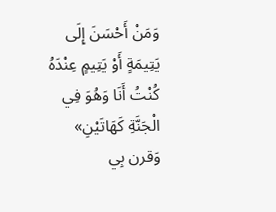وَمَنْ أَحْسَنَ إِلَى يَتِيمَةٍ أَوْ يَتِيمٍ عِنْدَهُ كُنْتُ أَنَا وَهُوَ فِي الْجَنَّةِ كَهَاتَيْنِ» وَقرن بِي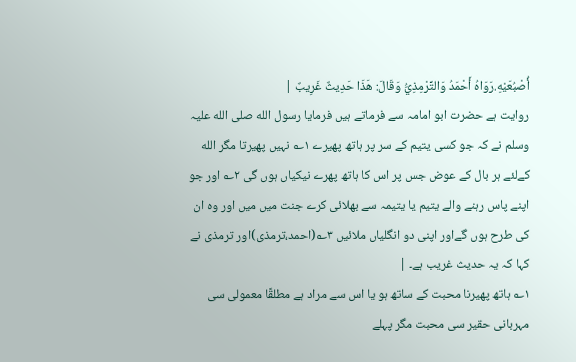أُصْبُعَيْهِ.رَوَاهُ أَحْمَدُ وَالتِّرْمِذِيُّ وَقَالَ: هَذَا حَدِيثٌ غَرِيبٌ |
روایت ہے حضرت ابو امامہ سے فرماتے ہیں فرمایا رسول الله صلی الله علیہ وسلم نے کہ جو کسی یتیم کے سر پر ہاتھ پھیرے ۱؎ نہیں پھیرتا مگر الله کےلئے ہر بال کے عوض جس پر اس کا ہاتھ پھرے نیکیاں ہوں گی ۲؎ اور جو اپنے پاس رہنے والے یتیم یا یتیمہ سے بھلائی کرے جنت میں میں اور وہ ان کی طرح ہوں گےاور اپنی دو انگلیاں ملائیں ۳؎(احمد،ترمذی)اور ترمذی نے کہا کہ یہ حدیث غریب ہے۔ |
۱؎ ہاتھ پھیرنا محبت کے ساتھ ہو یا اس سے مراد ہے مطلقًا معمولی سی مہربانی حقیر سی محبت مگر پہلے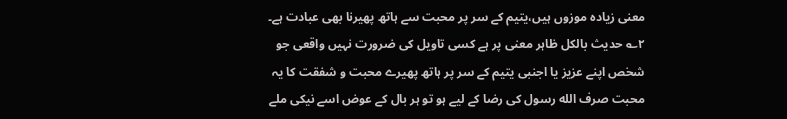معنی زیادہ موزوں ہیں،یتیم کے سر پر محبت سے ہاتھ پھیرنا بھی عبادت ہے۔
۲؎ حدیث بالکل ظاہر معنی پر ہے کسی تاویل کی ضرورت نہیں واقعی جو شخص اپنے عزیز یا اجنبی یتیم کے سر پر ہاتھ پھیرے محبت و شفقت کا یہ محبت صرف الله رسول کی رضا کے لیے ہو تو ہر بال کے عوض اسے نیکی ملے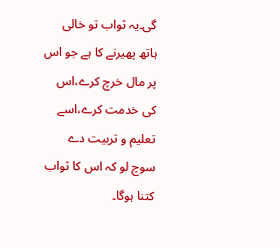گی۔یہ ثواب تو خالی ہاتھ پھیرنے کا ہے جو اس پر مال خرچ کرے،اس کی خدمت کرے،اسے تعلیم و تربیت دے سوچ لو کہ اس کا ثواب کتنا ہوگا۔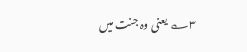۳؎ یعنی وہ جنت میں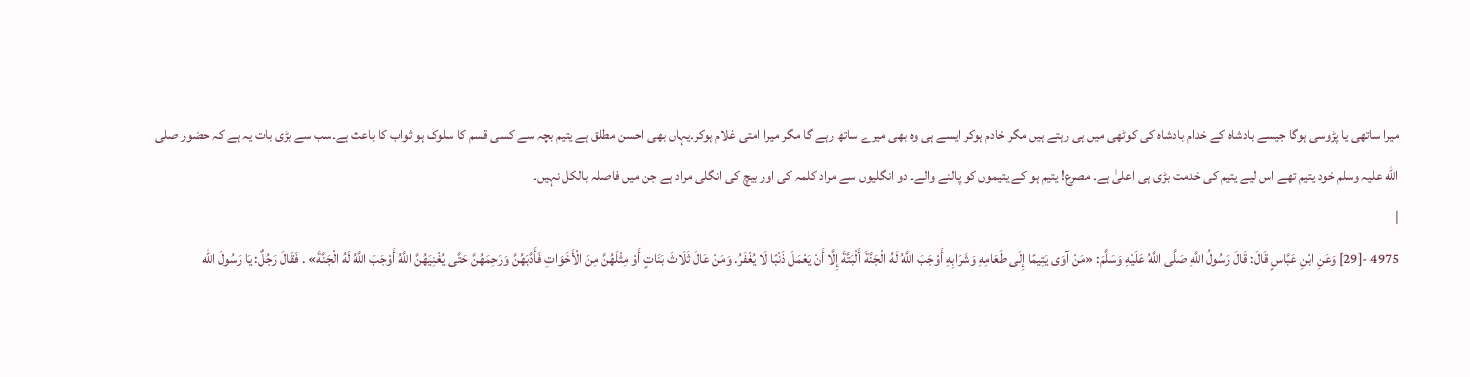میرا ساتھی یا پڑوسی ہوگا جیسے بادشاہ کے خدام بادشاہ کی کوٹھی میں ہی رہتے ہیں مگر خادم ہوکر ایسے ہی وہ بھی میرے ساتھ رہے گا مگر میرا امتی غلام ہوکر۔یہاں بھی احسن مطلق ہے یتیم بچہ سے کسی قسم کا سلوک ہو ثواب کا باعث ہے۔سب سے بڑی بات یہ ہے کہ حضور صلی الله علیہ وسلم خود یتیم تھے اس لیے یتیم کی خدمت بڑی ہی اعلیٰ ہے۔ مصرع! یتیم ہو کے یتیموں کو پالنے والے۔ دو انگلیوں سے مراد کلمہ کی اور بیچ کی انگلی مراد ہے جن میں فاصلہ بالکل نہیں۔
|
4975 -[29] وَعَنِ ابْنِ عَبَّاسٍ قَالَ: قَالَ رَسُولُ اللَّهِ صَلَّى اللَّهُ عَلَيْهِ وَسَلَّمَ: «مَنْ آوَى يَتِيمًا إِلَى طَعَامِهِ وَشَرَابِهِ أَوْجَبَ اللَّهُ لَهُ الْجَنَّةَ أَلْبَتَّةَ إِلَّا أَنْ يَعْمَلَ ذَنْبًا لَا يُغْفَرُ. وَمَنْ عَالَ ثَلَاثَ بَنَاتٍ أَوْ مِثْلَهُنَّ مِنَ الْأَخَوَاتِ فَأَدَّبَهُنَّ وَرَحِمَهُنَّ حَتَّى يُغْنِيَهُنَّ اللَّهُ أَوْجَبَ اللَّهُ لَهُ الْجَنَّةَ» . فَقَالَ رَجُلٌ: يَا رَسُولَ الله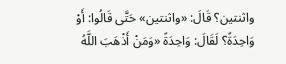واثنتين؟ قَالَ: «واثنتين» حَتَّى قَالُوا: أَوْ وَاحِدَةً؟ لَقَالَ: وَاحِدَةً «وَمَنْ أَذْهَبَ اللَّهُ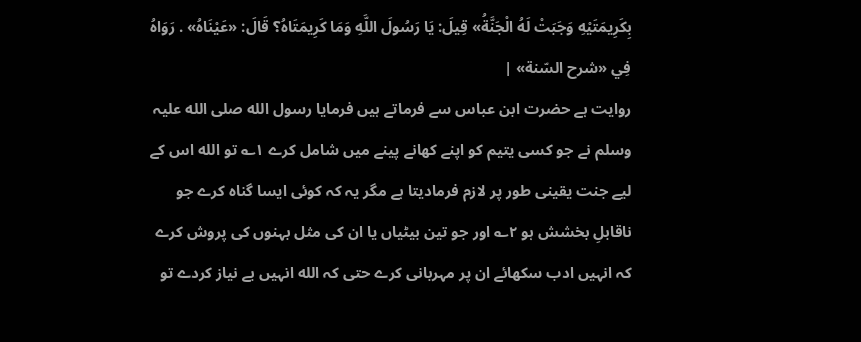بِكَرِيمَتَيْهِ وَجَبَتْ لَهُ الْجَنَّةُ» قِيلَ: يَا رَسُولَ اللَّهِ وَمَا كَرِيمَتَاهُ؟ قَالَ: «عَيْنَاهُ» . رَوَاهُ فِي «شرح السّنة» |
روایت ہے حضرت ابن عباس سے فرماتے ہیں فرمایا رسول الله صلی الله علیہ وسلم نے جو کسی یتیم کو اپنے کھانے پینے میں شامل کرے ۱؎ تو الله اس کے لیے جنت یقینی طور پر لازم فرمادیتا ہے مگر یہ کہ کوئی ایسا گناہ کرے جو ناقابلِ بخشش ہو ۲؎ اور جو تین بیٹیاں یا ان کی مثل بہنوں کی پروش کرے کہ انہیں ادب سکھائے ان پر مہربانی کرے حتی کہ الله انہیں بے نیاز کردے تو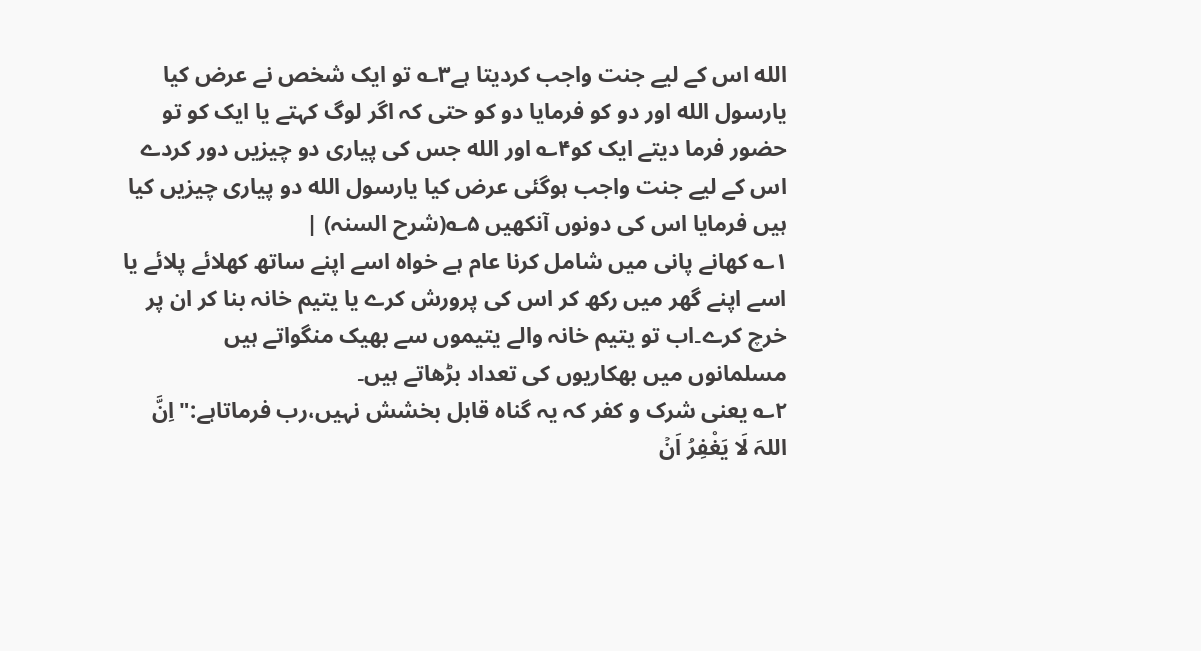الله اس کے لیے جنت واجب کردیتا ہے۳؎ تو ایک شخص نے عرض کیا یارسول الله اور دو کو فرمایا دو کو حتی کہ اگر لوگ کہتے یا ایک کو تو حضور فرما دیتے ایک کو۴؎ اور الله جس کی پیاری دو چیزیں دور کردے اس کے لیے جنت واجب ہوگئی عرض کیا یارسول الله دو پیاری چیزیں کیا ہیں فرمایا اس کی دونوں آنکھیں ۵؎(شرح السنہ) |
۱؎ کھانے پانی میں شامل کرنا عام ہے خواہ اسے اپنے ساتھ کھلائے پلائے یا اسے اپنے گھر میں رکھ کر اس کی پرورش کرے یا یتیم خانہ بنا کر ان پر خرچ کرے۔اب تو یتیم خانہ والے یتیموں سے بھیک منگواتے ہیں مسلمانوں میں بھکاریوں کی تعداد بڑھاتے ہیں۔
۲؎ یعنی شرک و کفر کہ یہ گناہ قابل بخشش نہیں،رب فرماتاہے:"اِنَّ اللہَ لَا یَغْفِرُ اَنۡ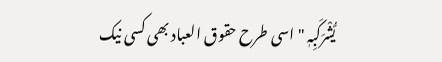یُّشْرَکَبِہٖ "اسی طرح حقوق العباد بھی کسی نیک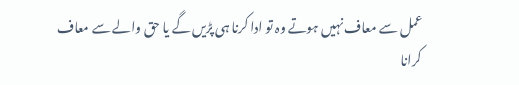عمل سے معاف نہیں ہوتے وہ تو ادا کرنا ہی پڑیں گے یا حق والے سے معاف کرانا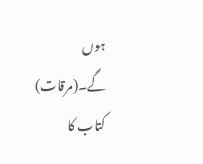ہوں گے۔(مرقات)
کتاب کا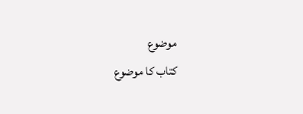موضوع
کتاب کا موضوع